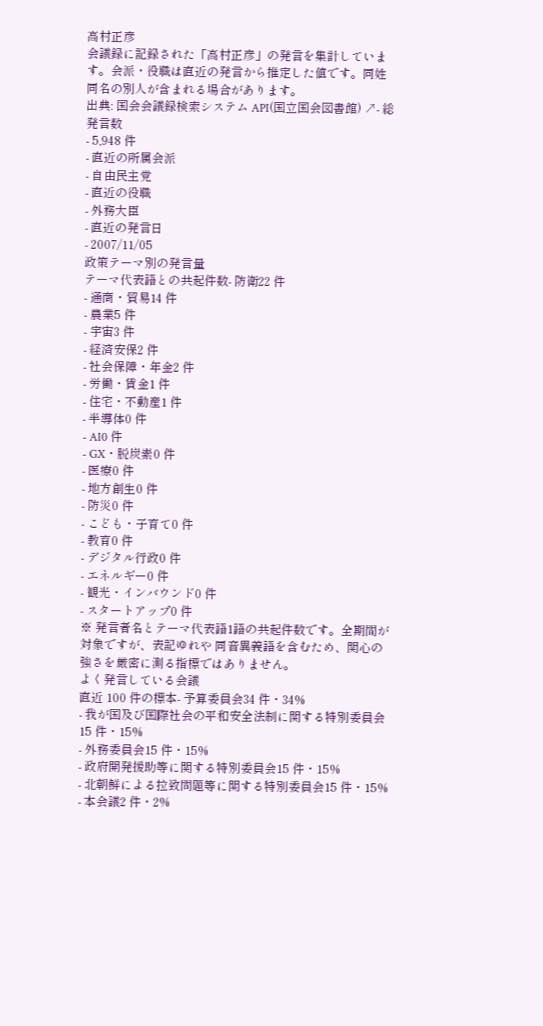高村正彦
会議録に記録された「高村正彦」の発言を集計しています。会派・役職は直近の発言から推定した値です。同姓同名の別人が含まれる場合があります。
出典: 国会会議録検索システム API(国立国会図書館) ↗- 総発言数
- 5,948 件
- 直近の所属会派
- 自由民主党
- 直近の役職
- 外務大臣
- 直近の発言日
- 2007/11/05
政策テーマ別の発言量
テーマ代表語との共起件数- 防衛22 件
- 通商・貿易14 件
- 農業5 件
- 宇宙3 件
- 経済安保2 件
- 社会保障・年金2 件
- 労働・賃金1 件
- 住宅・不動産1 件
- 半導体0 件
- AI0 件
- GX・脱炭素0 件
- 医療0 件
- 地方創生0 件
- 防災0 件
- こども・子育て0 件
- 教育0 件
- デジタル行政0 件
- エネルギー0 件
- 観光・インバウンド0 件
- スタートアップ0 件
※ 発言者名とテーマ代表語1語の共起件数です。全期間が対象ですが、表記ゆれや 同音異義語を含むため、関心の強さを厳密に測る指標ではありません。
よく発言している会議
直近 100 件の標本- 予算委員会34 件・34%
- 我が国及び国際社会の平和安全法制に関する特別委員会15 件・15%
- 外務委員会15 件・15%
- 政府開発援助等に関する特別委員会15 件・15%
- 北朝鮮による拉致問題等に関する特別委員会15 件・15%
- 本会議2 件・2%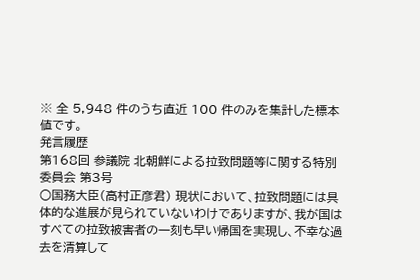※ 全 5,948 件のうち直近 100 件のみを集計した標本値です。
発言履歴
第168回 参議院 北朝鮮による拉致問題等に関する特別委員会 第3号
○国務大臣(高村正彦君) 現状において、拉致問題には具体的な進展が見られていないわけでありますが、我が国はすべての拉致被害者の一刻も早い帰国を実現し、不幸な過去を清算して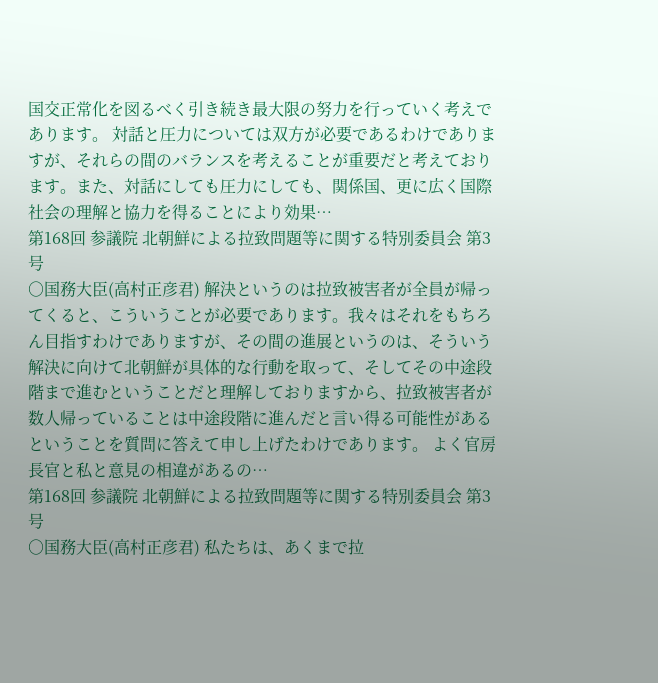国交正常化を図るべく引き続き最大限の努力を行っていく考えであります。 対話と圧力については双方が必要であるわけでありますが、それらの間のバランスを考えることが重要だと考えております。また、対話にしても圧力にしても、関係国、更に広く国際社会の理解と協力を得ることにより効果…
第168回 参議院 北朝鮮による拉致問題等に関する特別委員会 第3号
○国務大臣(高村正彦君) 解決というのは拉致被害者が全員が帰ってくると、こういうことが必要であります。我々はそれをもちろん目指すわけでありますが、その間の進展というのは、そういう解決に向けて北朝鮮が具体的な行動を取って、そしてその中途段階まで進むということだと理解しておりますから、拉致被害者が数人帰っていることは中途段階に進んだと言い得る可能性があるということを質問に答えて申し上げたわけであります。 よく官房長官と私と意見の相違があるの…
第168回 参議院 北朝鮮による拉致問題等に関する特別委員会 第3号
○国務大臣(高村正彦君) 私たちは、あくまで拉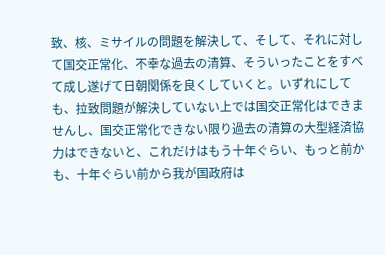致、核、ミサイルの問題を解決して、そして、それに対して国交正常化、不幸な過去の清算、そういったことをすべて成し遂げて日朝関係を良くしていくと。いずれにしても、拉致問題が解決していない上では国交正常化はできませんし、国交正常化できない限り過去の清算の大型経済協力はできないと、これだけはもう十年ぐらい、もっと前かも、十年ぐらい前から我が国政府は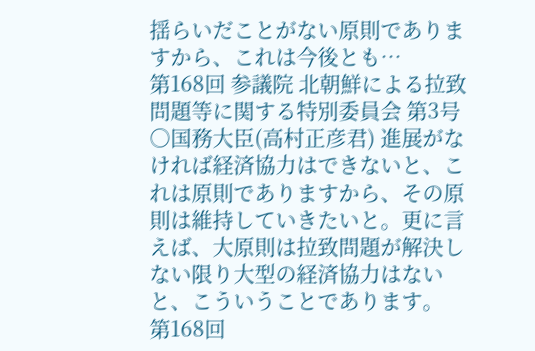揺らいだことがない原則でありますから、これは今後とも…
第168回 参議院 北朝鮮による拉致問題等に関する特別委員会 第3号
○国務大臣(高村正彦君) 進展がなければ経済協力はできないと、これは原則でありますから、その原則は維持していきたいと。更に言えば、大原則は拉致問題が解決しない限り大型の経済協力はないと、こういうことであります。
第168回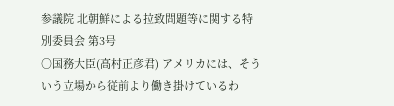参議院 北朝鮮による拉致問題等に関する特別委員会 第3号
○国務大臣(高村正彦君) アメリカには、そういう立場から従前より働き掛けているわ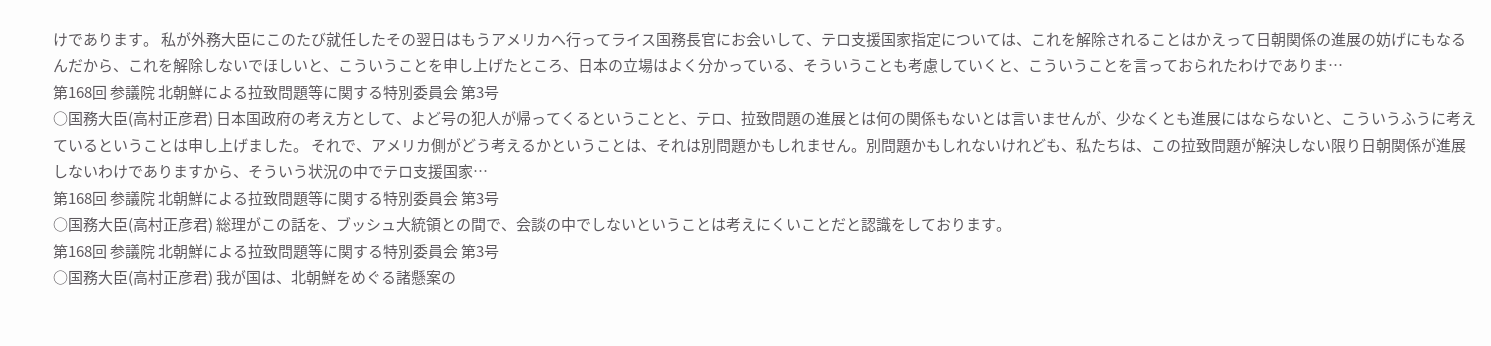けであります。 私が外務大臣にこのたび就任したその翌日はもうアメリカへ行ってライス国務長官にお会いして、テロ支援国家指定については、これを解除されることはかえって日朝関係の進展の妨げにもなるんだから、これを解除しないでほしいと、こういうことを申し上げたところ、日本の立場はよく分かっている、そういうことも考慮していくと、こういうことを言っておられたわけでありま…
第168回 参議院 北朝鮮による拉致問題等に関する特別委員会 第3号
○国務大臣(高村正彦君) 日本国政府の考え方として、よど号の犯人が帰ってくるということと、テロ、拉致問題の進展とは何の関係もないとは言いませんが、少なくとも進展にはならないと、こういうふうに考えているということは申し上げました。 それで、アメリカ側がどう考えるかということは、それは別問題かもしれません。別問題かもしれないけれども、私たちは、この拉致問題が解決しない限り日朝関係が進展しないわけでありますから、そういう状況の中でテロ支援国家…
第168回 参議院 北朝鮮による拉致問題等に関する特別委員会 第3号
○国務大臣(高村正彦君) 総理がこの話を、ブッシュ大統領との間で、会談の中でしないということは考えにくいことだと認識をしております。
第168回 参議院 北朝鮮による拉致問題等に関する特別委員会 第3号
○国務大臣(高村正彦君) 我が国は、北朝鮮をめぐる諸懸案の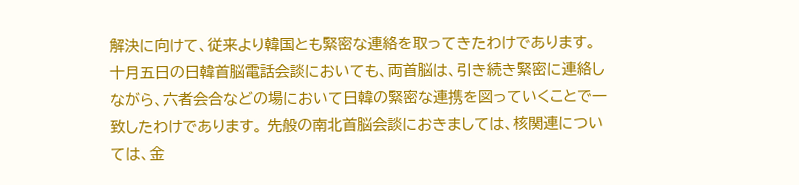解決に向けて、従来より韓国とも緊密な連絡を取ってきたわけであります。 十月五日の日韓首脳電話会談においても、両首脳は、引き続き緊密に連絡しながら、六者会合などの場において日韓の緊密な連携を図っていくことで一致したわけであります。 先般の南北首脳会談におきましては、核関連については、金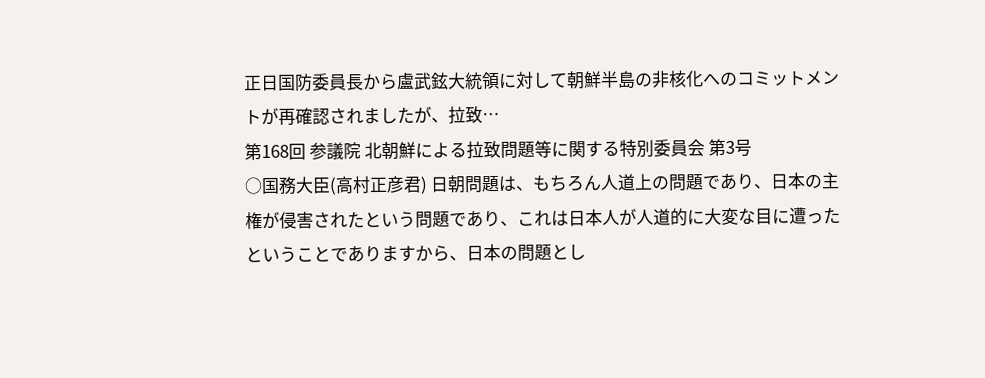正日国防委員長から盧武鉉大統領に対して朝鮮半島の非核化へのコミットメントが再確認されましたが、拉致…
第168回 参議院 北朝鮮による拉致問題等に関する特別委員会 第3号
○国務大臣(高村正彦君) 日朝問題は、もちろん人道上の問題であり、日本の主権が侵害されたという問題であり、これは日本人が人道的に大変な目に遭ったということでありますから、日本の問題とし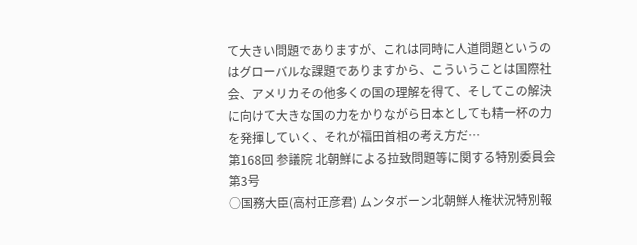て大きい問題でありますが、これは同時に人道問題というのはグローバルな課題でありますから、こういうことは国際社会、アメリカその他多くの国の理解を得て、そしてこの解決に向けて大きな国の力をかりながら日本としても精一杯の力を発揮していく、それが福田首相の考え方だ…
第168回 参議院 北朝鮮による拉致問題等に関する特別委員会 第3号
○国務大臣(高村正彦君) ムンタボーン北朝鮮人権状況特別報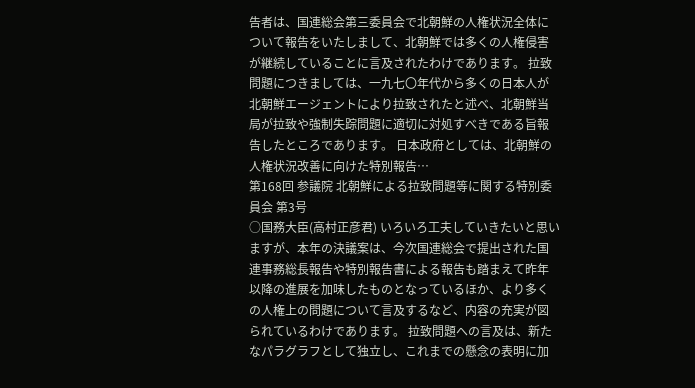告者は、国連総会第三委員会で北朝鮮の人権状況全体について報告をいたしまして、北朝鮮では多くの人権侵害が継続していることに言及されたわけであります。 拉致問題につきましては、一九七〇年代から多くの日本人が北朝鮮エージェントにより拉致されたと述べ、北朝鮮当局が拉致や強制失踪問題に適切に対処すべきである旨報告したところであります。 日本政府としては、北朝鮮の人権状況改善に向けた特別報告…
第168回 参議院 北朝鮮による拉致問題等に関する特別委員会 第3号
○国務大臣(高村正彦君) いろいろ工夫していきたいと思いますが、本年の決議案は、今次国連総会で提出された国連事務総長報告や特別報告書による報告も踏まえて昨年以降の進展を加味したものとなっているほか、より多くの人権上の問題について言及するなど、内容の充実が図られているわけであります。 拉致問題への言及は、新たなパラグラフとして独立し、これまでの懸念の表明に加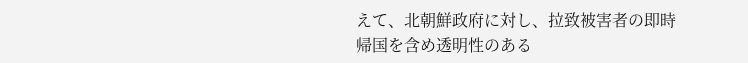えて、北朝鮮政府に対し、拉致被害者の即時帰国を含め透明性のある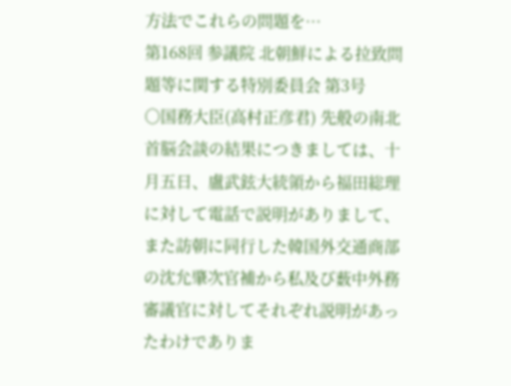方法でこれらの問題を…
第168回 参議院 北朝鮮による拉致問題等に関する特別委員会 第3号
○国務大臣(高村正彦君) 先般の南北首脳会談の結果につきましては、十月五日、盧武鉉大統領から福田総理に対して電話で説明がありまして、また訪朝に同行した韓国外交通商部の沈允肇次官補から私及び薮中外務審議官に対してそれぞれ説明があったわけでありま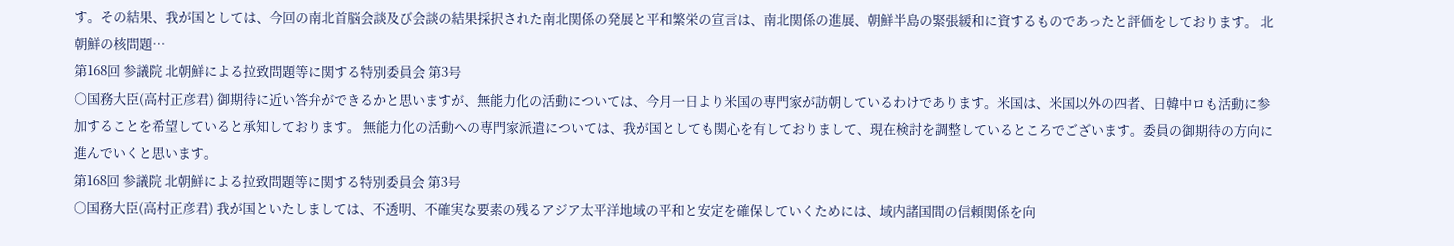す。その結果、我が国としては、今回の南北首脳会談及び会談の結果採択された南北関係の発展と平和繁栄の宣言は、南北関係の進展、朝鮮半島の緊張緩和に資するものであったと評価をしております。 北朝鮮の核問題…
第168回 参議院 北朝鮮による拉致問題等に関する特別委員会 第3号
○国務大臣(高村正彦君) 御期待に近い答弁ができるかと思いますが、無能力化の活動については、今月一日より米国の専門家が訪朝しているわけであります。米国は、米国以外の四者、日韓中ロも活動に参加することを希望していると承知しております。 無能力化の活動への専門家派遣については、我が国としても関心を有しておりまして、現在検討を調整しているところでございます。委員の御期待の方向に進んでいくと思います。
第168回 参議院 北朝鮮による拉致問題等に関する特別委員会 第3号
○国務大臣(高村正彦君) 我が国といたしましては、不透明、不確実な要素の残るアジア太平洋地域の平和と安定を確保していくためには、域内諸国間の信頼関係を向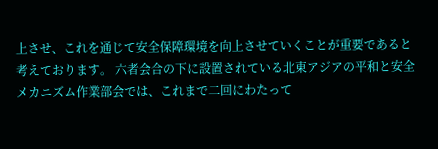上させ、これを通じて安全保障環境を向上させていくことが重要であると考えております。 六者会合の下に設置されている北東アジアの平和と安全メカニズム作業部会では、これまで二回にわたって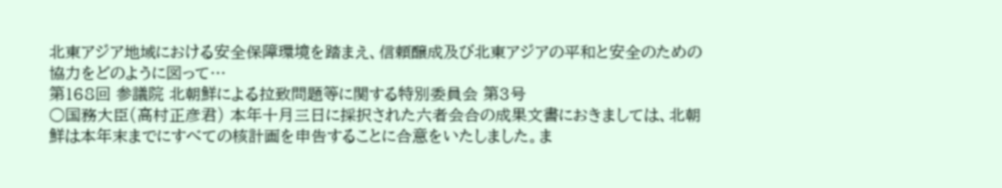北東アジア地域における安全保障環境を踏まえ、信頼醸成及び北東アジアの平和と安全のための協力をどのように図って…
第168回 参議院 北朝鮮による拉致問題等に関する特別委員会 第3号
○国務大臣(高村正彦君) 本年十月三日に採択された六者会合の成果文書におきましては、北朝鮮は本年末までにすべての核計画を申告することに合意をいたしました。ま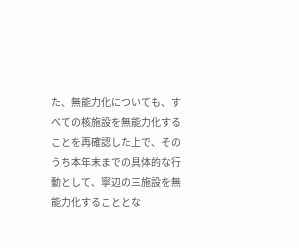た、無能力化についても、すべての核施設を無能力化することを再確認した上で、そのうち本年末までの具体的な行動として、寧辺の三施設を無能力化することとな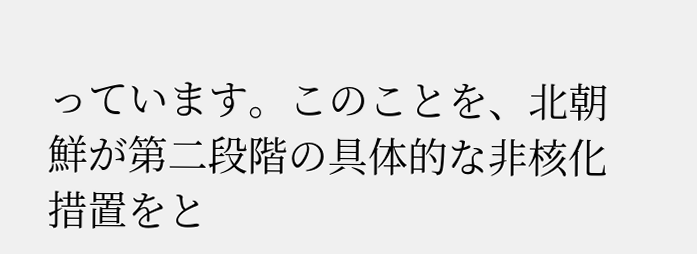っています。このことを、北朝鮮が第二段階の具体的な非核化措置をと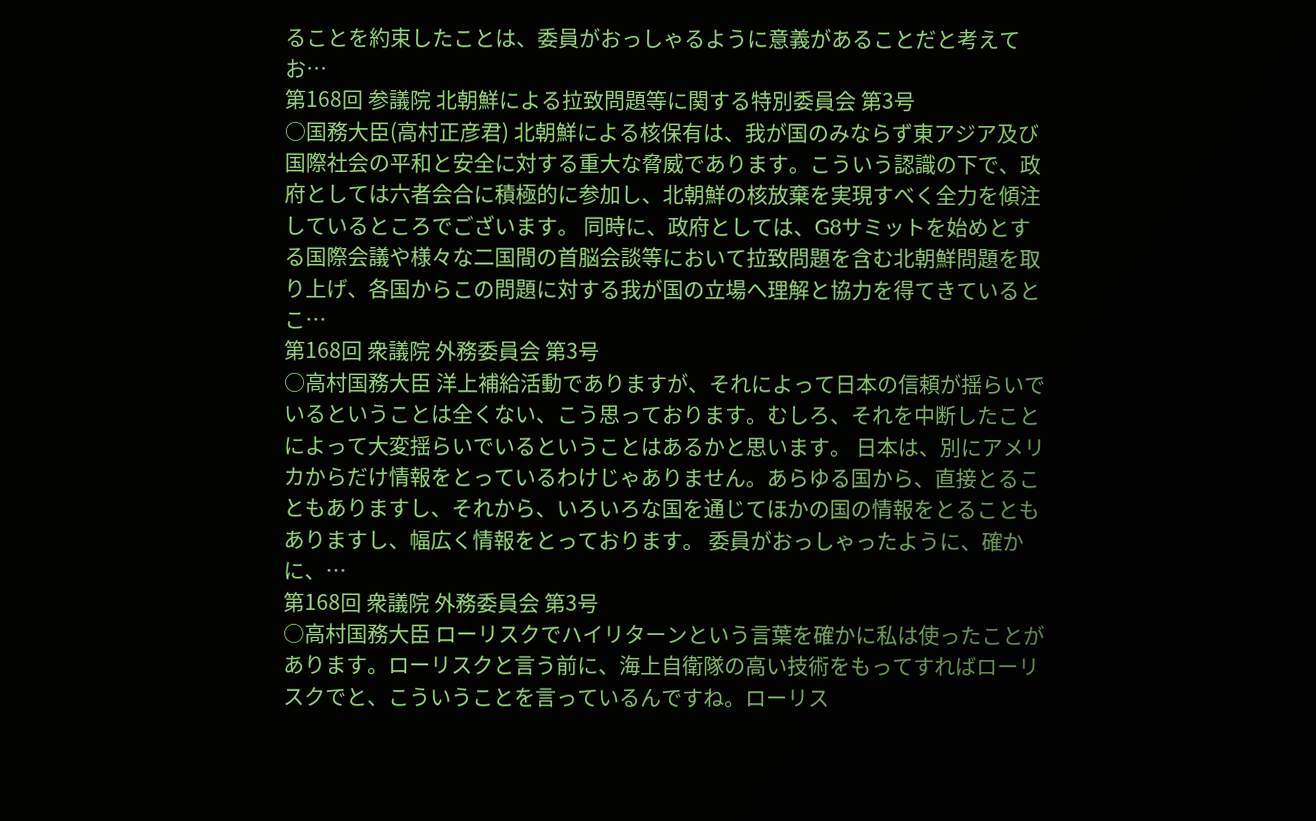ることを約束したことは、委員がおっしゃるように意義があることだと考えてお…
第168回 参議院 北朝鮮による拉致問題等に関する特別委員会 第3号
○国務大臣(高村正彦君) 北朝鮮による核保有は、我が国のみならず東アジア及び国際社会の平和と安全に対する重大な脅威であります。こういう認識の下で、政府としては六者会合に積極的に参加し、北朝鮮の核放棄を実現すべく全力を傾注しているところでございます。 同時に、政府としては、G8サミットを始めとする国際会議や様々な二国間の首脳会談等において拉致問題を含む北朝鮮問題を取り上げ、各国からこの問題に対する我が国の立場へ理解と協力を得てきているとこ…
第168回 衆議院 外務委員会 第3号
○高村国務大臣 洋上補給活動でありますが、それによって日本の信頼が揺らいでいるということは全くない、こう思っております。むしろ、それを中断したことによって大変揺らいでいるということはあるかと思います。 日本は、別にアメリカからだけ情報をとっているわけじゃありません。あらゆる国から、直接とることもありますし、それから、いろいろな国を通じてほかの国の情報をとることもありますし、幅広く情報をとっております。 委員がおっしゃったように、確かに、…
第168回 衆議院 外務委員会 第3号
○高村国務大臣 ローリスクでハイリターンという言葉を確かに私は使ったことがあります。ローリスクと言う前に、海上自衛隊の高い技術をもってすればローリスクでと、こういうことを言っているんですね。ローリス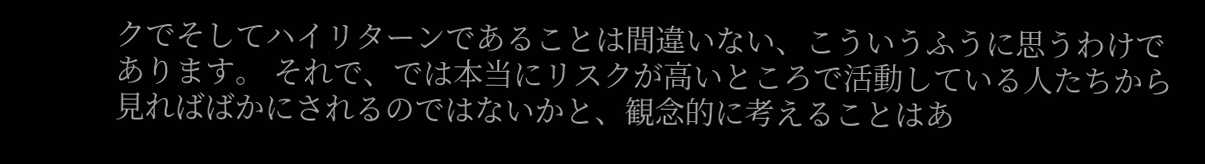クでそしてハイリターンであることは間違いない、こういうふうに思うわけであります。 それで、では本当にリスクが高いところで活動している人たちから見ればばかにされるのではないかと、観念的に考えることはあ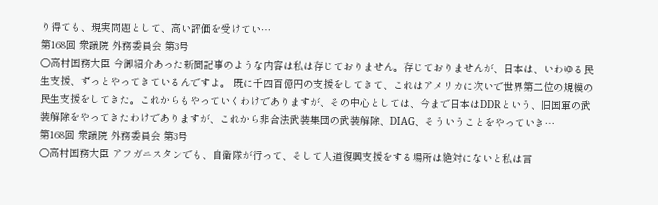り得ても、現実問題として、高い評価を受けてい…
第168回 衆議院 外務委員会 第3号
○高村国務大臣 今御紹介あった新聞記事のような内容は私は存じておりません。存じておりませんが、日本は、いわゆる民生支援、ずっとやってきているんですよ。 既に千四百億円の支援をしてきて、これはアメリカに次いで世界第二位の規模の民生支援をしてきた。これからもやっていくわけでありますが、その中心としては、今まで日本はDDRという、旧国軍の武装解除をやってきたわけでありますが、これから非合法武装集団の武装解除、DIAG、そういうことをやっていき…
第168回 衆議院 外務委員会 第3号
○高村国務大臣 アフガニスタンでも、自衛隊が行って、そして人道復興支援をする場所は絶対にないと私は言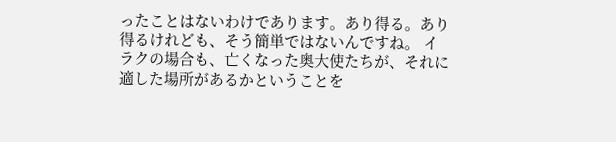ったことはないわけであります。あり得る。あり得るけれども、そう簡単ではないんですね。 イラクの場合も、亡くなった奥大使たちが、それに適した場所があるかということを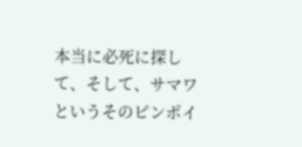本当に必死に探して、そして、サマワというそのピンポイ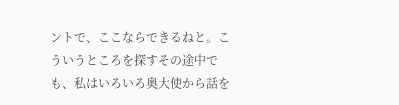ントで、ここならできるねと。こういうところを探すその途中でも、私はいろいろ奥大使から話を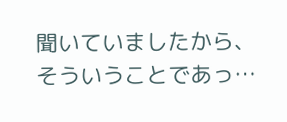聞いていましたから、そういうことであっ…